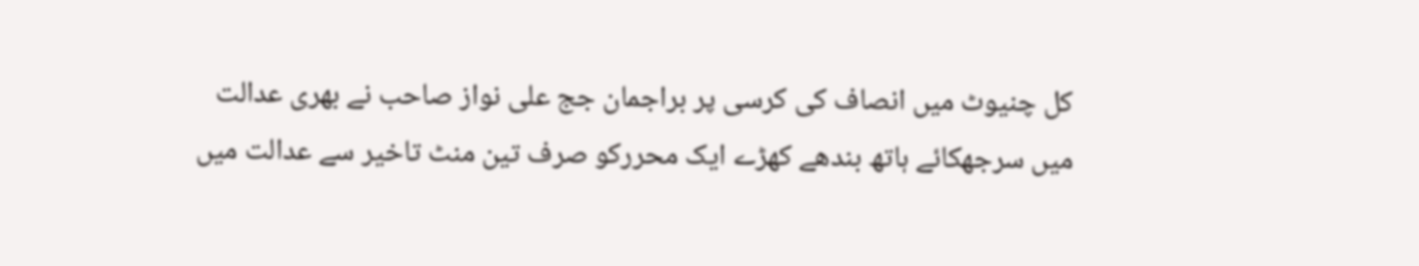کل چنیوٹ میں انصاف کی کرسی پر براجمان جج علی نواز صاحب نے بھری عدالت میں سرجھکائے ہاتھ بندھے کھڑے ایک محررکو صرف تین منٹ تاخیر سے عدالت میں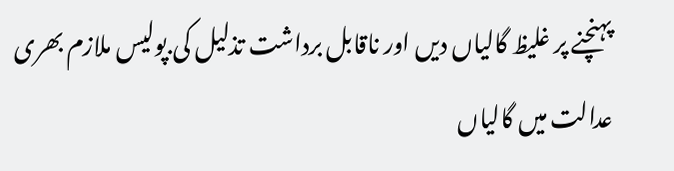پہنچنے پر غلیظ گالیاں دیں اور ناقابل برداشت تذلیل کی.پولیس ملازم بھری عدالت میں گالیاں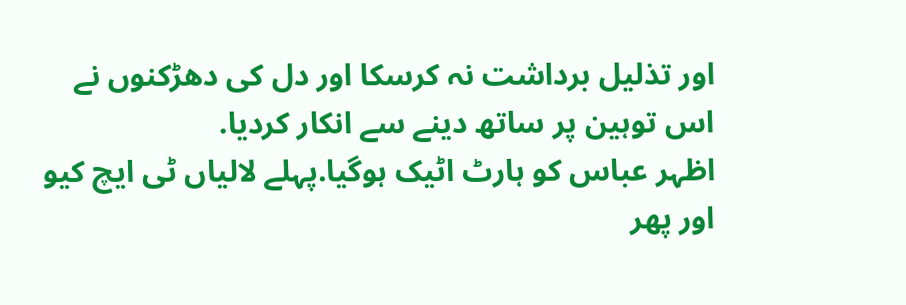اور تذلیل برداشت نہ کرسکا اور دل کی دھڑکنوں نے اس توہین پر ساتھ دینے سے انکار کردیا.
اظہر عباس کو ہارٹ اٹیک ہوگیا.پہلے لالیاں ٹی ایچ کیو اور پھر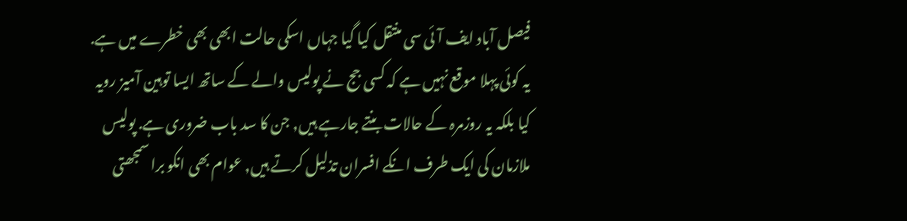فیصل آباد ایف آئی سی منتقل کیا گیا جہاں اسکی حالت ابھی بھی خطرے میں ہے. یہ کوئی پہلا موقع نہیں ہے کہ کسی جج نے پولیس والے کے ساتھ ایسا توہین آمیز رویہ کیا بلکہ یہ روزمرہ کے حالات بنتے جارہے ہیں, جن کا سد باب ضروری ہے. پولیس ملازمان کی ایک طرف انکے افسران تذلیل کرتے ہیں, عوام بھی انکو برا سمجھتی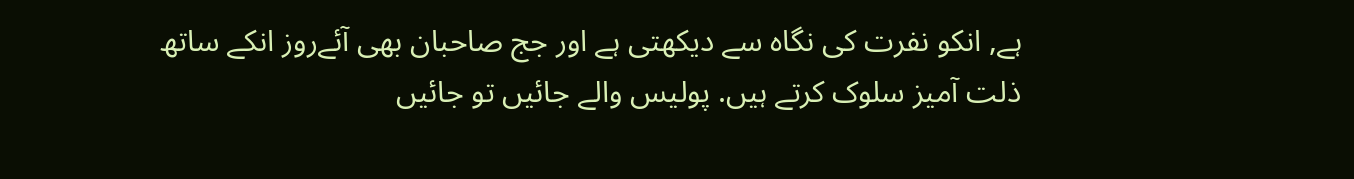ہے, انکو نفرت کی نگاہ سے دیکھتی ہے اور جج صاحبان بھی آئےروز انکے ساتھ ذلت آمیز سلوک کرتے ہیں. پولیس والے جائیں تو جائیں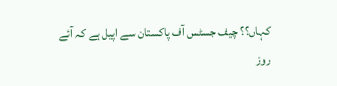کہاں؟؟ چیف جسٹس آف پاکستان سے اپیل ہے کہ آئے روز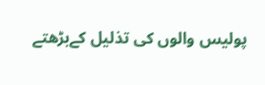پولیس والوں کی تذلیل کےبڑھتے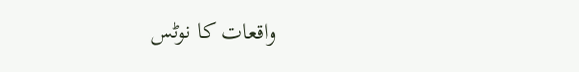واقعات کا نوٹس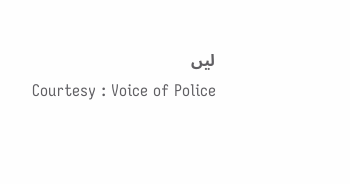لیں
Courtesy : Voice of Police